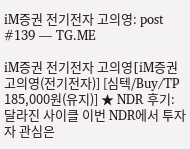iM증권 전기전자 고의영: post #139 — TG.ME

iM증권 전기전자 고의영[iM증권 고의영(전기전자)] [심텍/Buy/TP 185,000원(유지)] ★ NDR 후기: 달라진 사이클 이번 NDR에서 투자자 관심은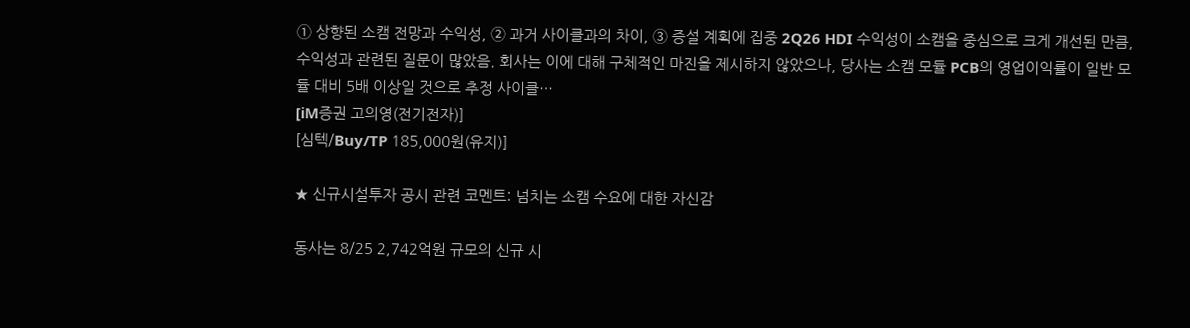① 상향된 소캠 전망과 수익성, ② 과거 사이클과의 차이, ③ 증설 계획에 집중 2Q26 HDI 수익성이 소캠을 중심으로 크게 개선된 만큼, 수익성과 관련된 질문이 많았음. 회사는 이에 대해 구체적인 마진을 제시하지 않았으나, 당사는 소캠 모듈 PCB의 영업이익률이 일반 모듈 대비 5배 이상일 것으로 추정 사이클…
[iM증권 고의영(전기전자)]
[심텍/Buy/TP 185,000원(유지)]

★ 신규시설투자 공시 관련 코멘트: 넘치는 소캠 수요에 대한 자신감

동사는 8/25 2,742억원 규모의 신규 시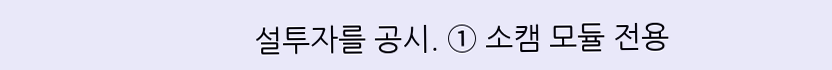설투자를 공시. ① 소캠 모듈 전용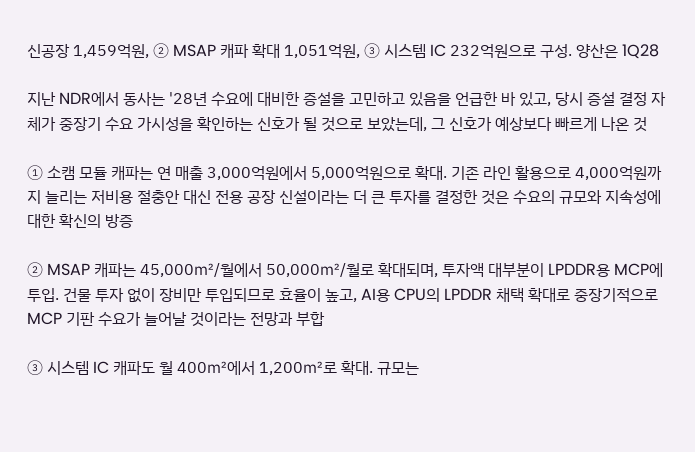신공장 1,459억원, ② MSAP 캐파 확대 1,051억원, ③ 시스템 IC 232억원으로 구성. 양산은 1Q28

지난 NDR에서 동사는 '28년 수요에 대비한 증설을 고민하고 있음을 언급한 바 있고, 당시 증설 결정 자체가 중장기 수요 가시성을 확인하는 신호가 될 것으로 보았는데, 그 신호가 예상보다 빠르게 나온 것

① 소캠 모듈 캐파는 연 매출 3,000억원에서 5,000억원으로 확대. 기존 라인 활용으로 4,000억원까지 늘리는 저비용 절충안 대신 전용 공장 신설이라는 더 큰 투자를 결정한 것은 수요의 규모와 지속성에 대한 확신의 방증

② MSAP 캐파는 45,000㎡/월에서 50,000㎡/월로 확대되며, 투자액 대부분이 LPDDR용 MCP에 투입. 건물 투자 없이 장비만 투입되므로 효율이 높고, AI용 CPU의 LPDDR 채택 확대로 중장기적으로 MCP 기판 수요가 늘어날 것이라는 전망과 부합

③ 시스템 IC 캐파도 월 400㎡에서 1,200㎡로 확대. 규모는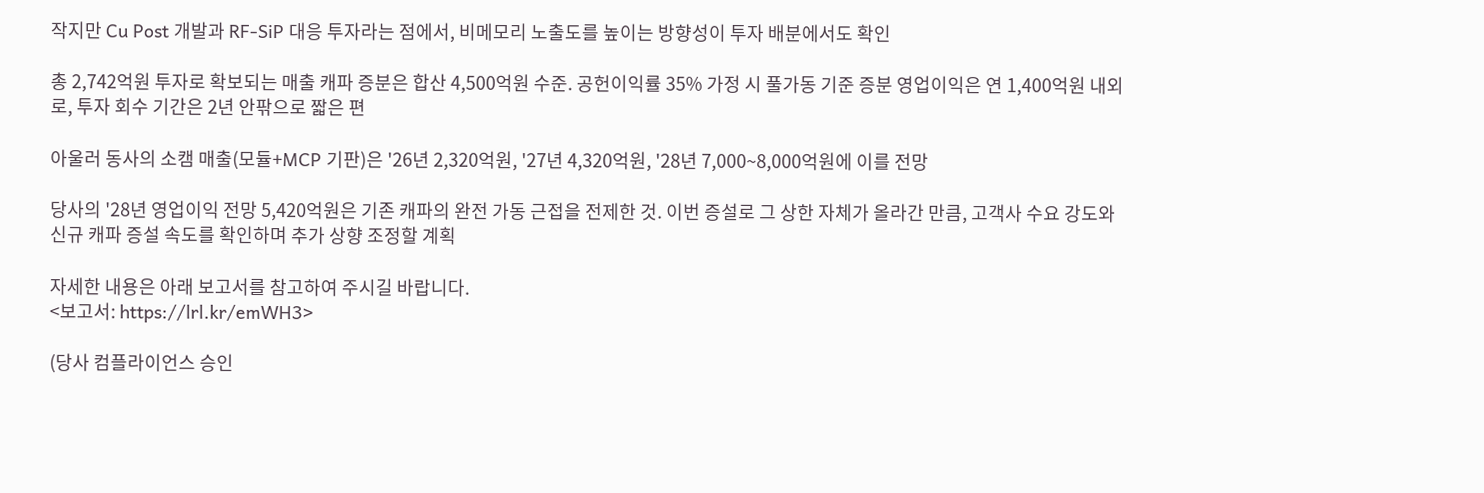작지만 Cu Post 개발과 RF-SiP 대응 투자라는 점에서, 비메모리 노출도를 높이는 방향성이 투자 배분에서도 확인

총 2,742억원 투자로 확보되는 매출 캐파 증분은 합산 4,500억원 수준. 공헌이익률 35% 가정 시 풀가동 기준 증분 영업이익은 연 1,400억원 내외로, 투자 회수 기간은 2년 안팎으로 짧은 편

아울러 동사의 소캠 매출(모듈+MCP 기판)은 '26년 2,320억원, '27년 4,320억원, '28년 7,000~8,000억원에 이를 전망

당사의 '28년 영업이익 전망 5,420억원은 기존 캐파의 완전 가동 근접을 전제한 것. 이번 증설로 그 상한 자체가 올라간 만큼, 고객사 수요 강도와 신규 캐파 증설 속도를 확인하며 추가 상향 조정할 계획

자세한 내용은 아래 보고서를 참고하여 주시길 바랍니다.
<보고서: https://lrl.kr/emWH3>

(당사 컴플라이언스 승인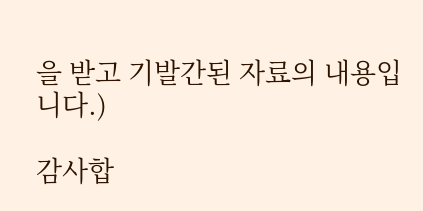을 받고 기발간된 자료의 내용입니다.)

감사합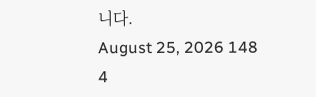니다.
August 25, 2026 148 4